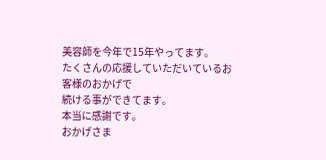美容師を今年で15年やってます。
たくさんの応援していただいているお客様のおかげで
続ける事ができてます。
本当に感謝です。
おかげさま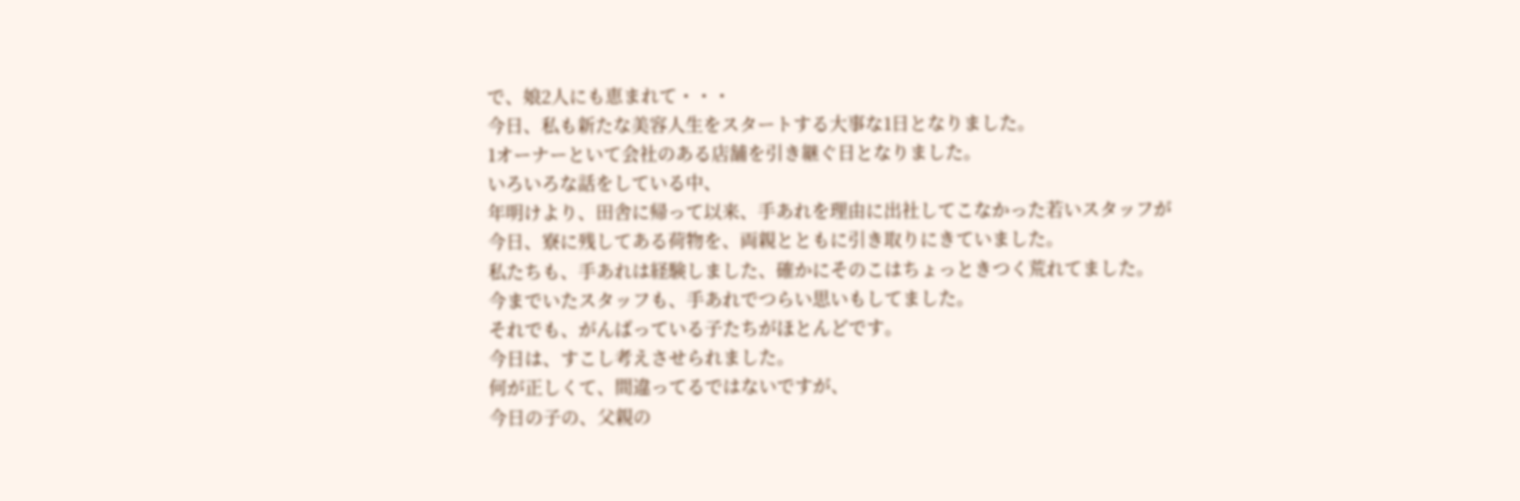で、娘2人にも恵まれて・・・
今日、私も新たな美容人生をスタートする大事な1日となりました。
1オーナーといて会社のある店舗を引き継ぐ日となりました。
いろいろな話をしている中、
年明けより、田舎に帰って以来、手あれを理由に出社してこなかった若いスタッフが
今日、寮に残してある荷物を、両親とともに引き取りにきていました。
私たちも、手あれは経験しました、確かにそのこはちょっときつく荒れてました。
今までいたスタッフも、手あれでつらい思いもしてました。
それでも、がんばっている子たちがほとんどです。
今日は、すこし考えさせられました。
何が正しくて、間違ってるではないですが、
今日の子の、父親の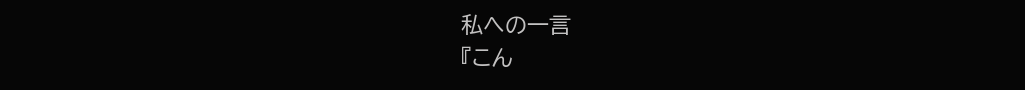私への一言
『こん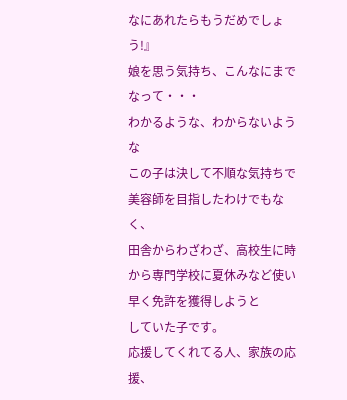なにあれたらもうだめでしょう!』
娘を思う気持ち、こんなにまでなって・・・
わかるような、わからないような
この子は決して不順な気持ちで美容師を目指したわけでもなく、
田舎からわざわざ、高校生に時から専門学校に夏休みなど使い早く免許を獲得しようと
していた子です。
応援してくれてる人、家族の応援、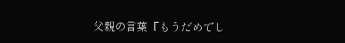父親の言葉『もうだめでし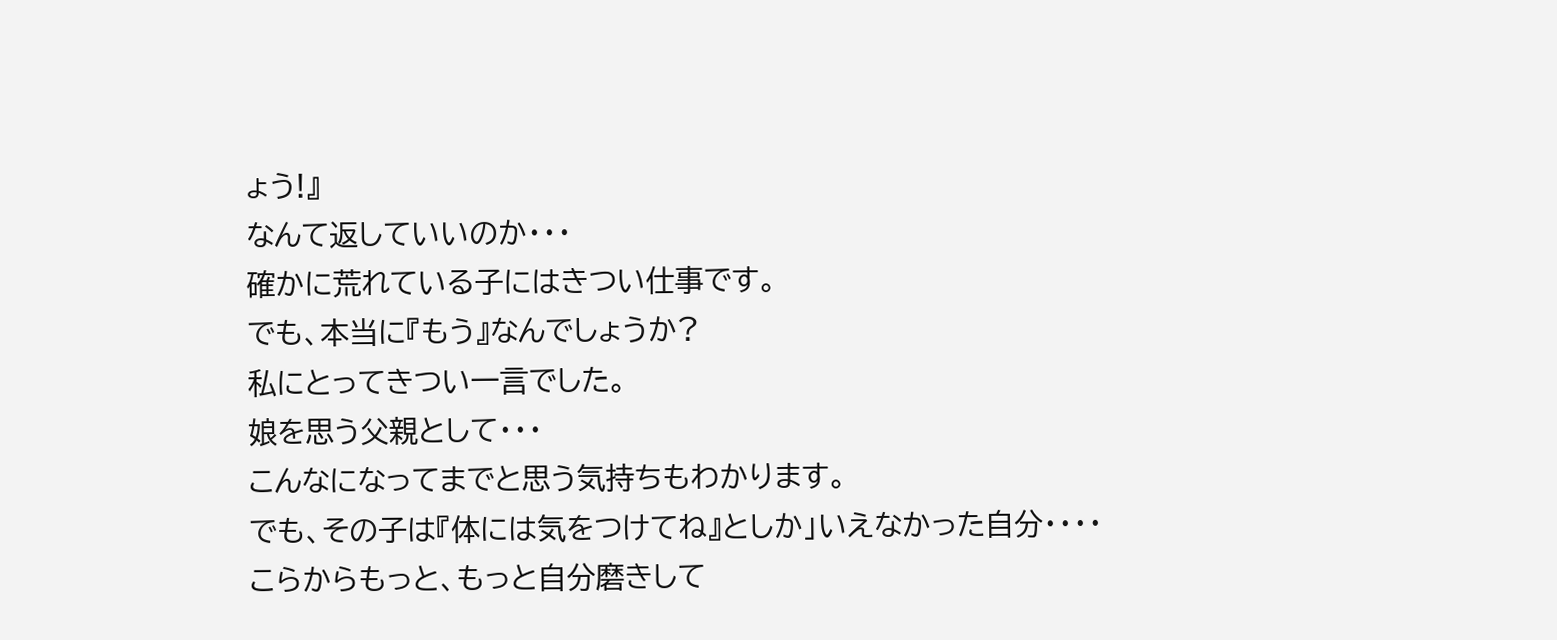ょう!』
なんて返していいのか・・・
確かに荒れている子にはきつい仕事です。
でも、本当に『もう』なんでしょうか?
私にとってきつい一言でした。
娘を思う父親として・・・
こんなになってまでと思う気持ちもわかります。
でも、その子は『体には気をつけてね』としか」いえなかった自分・・・・
こらからもっと、もっと自分磨きして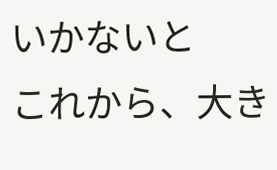いかないと
これから、大き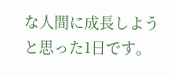な人間に成長しようと思った1日です。